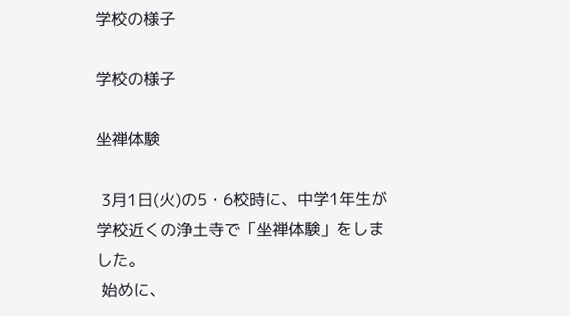学校の様子

学校の様子

坐禅体験

 3月1日(火)の5・6校時に、中学1年生が学校近くの浄土寺で「坐禅体験」をしました。
 始めに、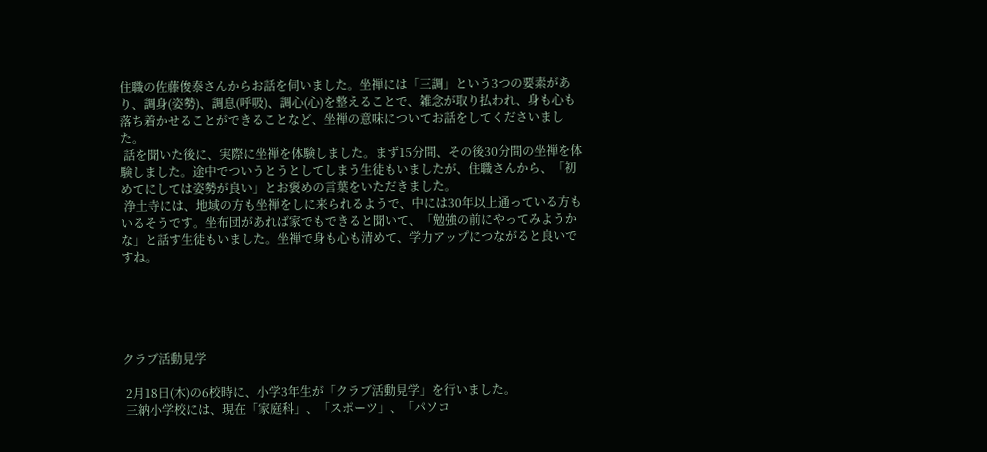住職の佐藤俊泰さんからお話を伺いました。坐禅には「三調」という3つの要素があり、調身(姿勢)、調息(呼吸)、調心(心)を整えることで、雑念が取り払われ、身も心も落ち着かせることができることなど、坐禅の意味についてお話をしてくださいました。
 話を聞いた後に、実際に坐禅を体験しました。まず15分間、その後30分間の坐禅を体験しました。途中でついうとうとしてしまう生徒もいましたが、住職さんから、「初めてにしては姿勢が良い」とお褒めの言葉をいただきました。
 浄土寺には、地域の方も坐禅をしに来られるようで、中には30年以上通っている方もいるそうです。坐布団があれば家でもできると聞いて、「勉強の前にやってみようかな」と話す生徒もいました。坐禅で身も心も清めて、学力アップにつながると良いですね。





クラブ活動見学

 2月18日(木)の6校時に、小学3年生が「クラブ活動見学」を行いました。
 三納小学校には、現在「家庭科」、「スポーツ」、「パソコ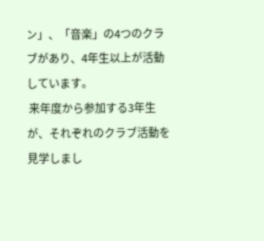ン」、「音楽」の4つのクラブがあり、4年生以上が活動しています。
 来年度から参加する3年生が、それぞれのクラブ活動を見学しまし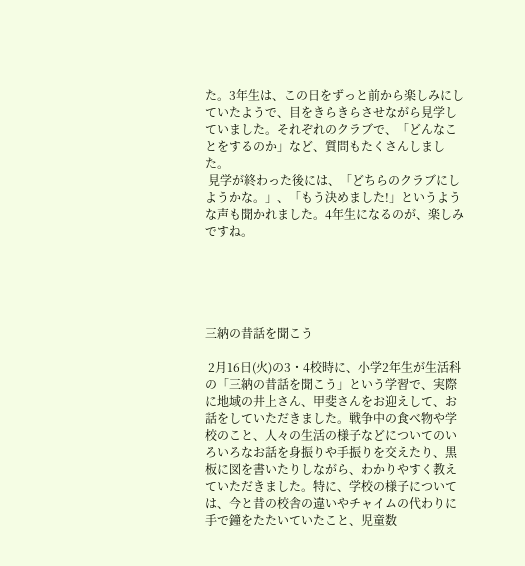た。3年生は、この日をずっと前から楽しみにしていたようで、目をきらきらさせながら見学していました。それぞれのクラブで、「どんなことをするのか」など、質問もたくさんしました。
 見学が終わった後には、「どちらのクラブにしようかな。」、「もう決めました!」というような声も聞かれました。4年生になるのが、楽しみですね。





三納の昔話を聞こう

 2月16日(火)の3・4校時に、小学2年生が生活科の「三納の昔話を聞こう」という学習で、実際に地域の井上さん、甲斐さんをお迎えして、お話をしていただきました。戦争中の食べ物や学校のこと、人々の生活の様子などについてのいろいろなお話を身振りや手振りを交えたり、黒板に図を書いたりしながら、わかりやすく教えていただきました。特に、学校の様子については、今と昔の校舎の違いやチャイムの代わりに手で鐘をたたいていたこと、児童数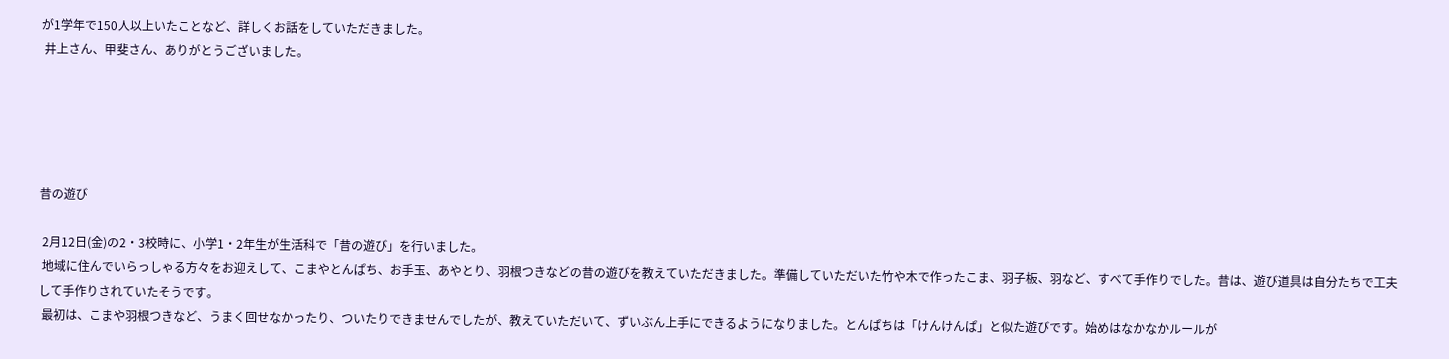が1学年で150人以上いたことなど、詳しくお話をしていただきました。
 井上さん、甲斐さん、ありがとうございました。





昔の遊び

 2月12日(金)の2・3校時に、小学1・2年生が生活科で「昔の遊び」を行いました。
 地域に住んでいらっしゃる方々をお迎えして、こまやとんぱち、お手玉、あやとり、羽根つきなどの昔の遊びを教えていただきました。準備していただいた竹や木で作ったこま、羽子板、羽など、すべて手作りでした。昔は、遊び道具は自分たちで工夫して手作りされていたそうです。
 最初は、こまや羽根つきなど、うまく回せなかったり、ついたりできませんでしたが、教えていただいて、ずいぶん上手にできるようになりました。とんぱちは「けんけんぱ」と似た遊びです。始めはなかなかルールが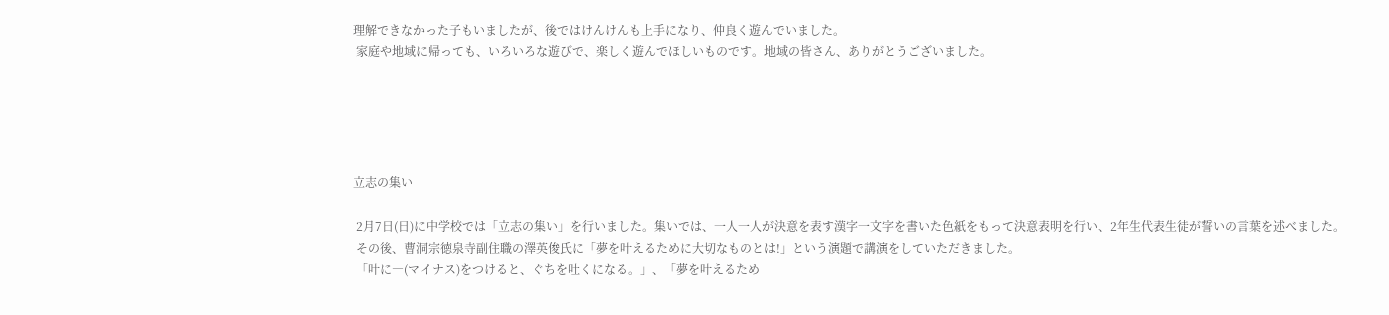理解できなかった子もいましたが、後ではけんけんも上手になり、仲良く遊んでいました。
 家庭や地域に帰っても、いろいろな遊びで、楽しく遊んでほしいものです。地域の皆さん、ありがとうございました。





立志の集い

 2月7日(日)に中学校では「立志の集い」を行いました。集いでは、一人一人が決意を表す漢字一文字を書いた色紙をもって決意表明を行い、2年生代表生徒が誓いの言葉を述べました。
 その後、曹洞宗徳泉寺副住職の澤英俊氏に「夢を叶えるために大切なものとは!」という演題で講演をしていただきました。
 「叶に―(マイナス)をつけると、ぐちを吐くになる。」、「夢を叶えるため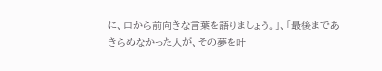に、口から前向きな言葉を語りましょう。」、「最後まであきらめなかった人が、その夢を叶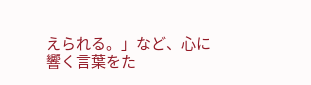えられる。」など、心に響く言葉をた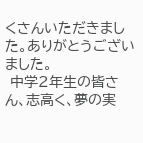くさんいただきました。ありがとうございました。
 中学2年生の皆さん、志高く、夢の実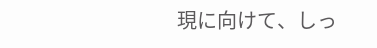現に向けて、しっ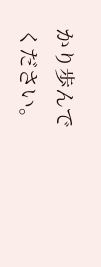かり歩んでください。